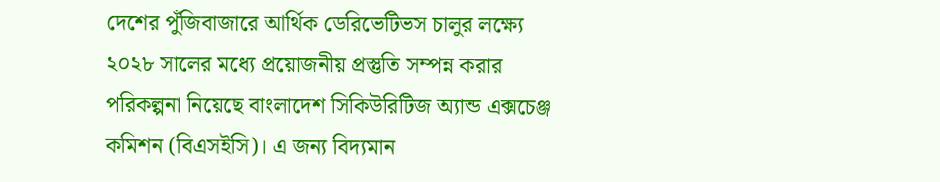দেশের পুঁজিবাজারে আর্থিক ডেরিভেটিভস চালুর লক্ষ্যে ২০২৮ সালের মধ্যে প্রয়োজনীয় প্রস্তুতি সম্পন্ন করার পরিকল্পনা নিয়েছে বাংলাদেশ সিকিউরিটিজ অ্যান্ড এক্সচেঞ্জ কমিশন (বিএসইসি)। এ জন্য বিদ্যমান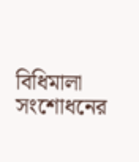বিধিমালা সংশোধনের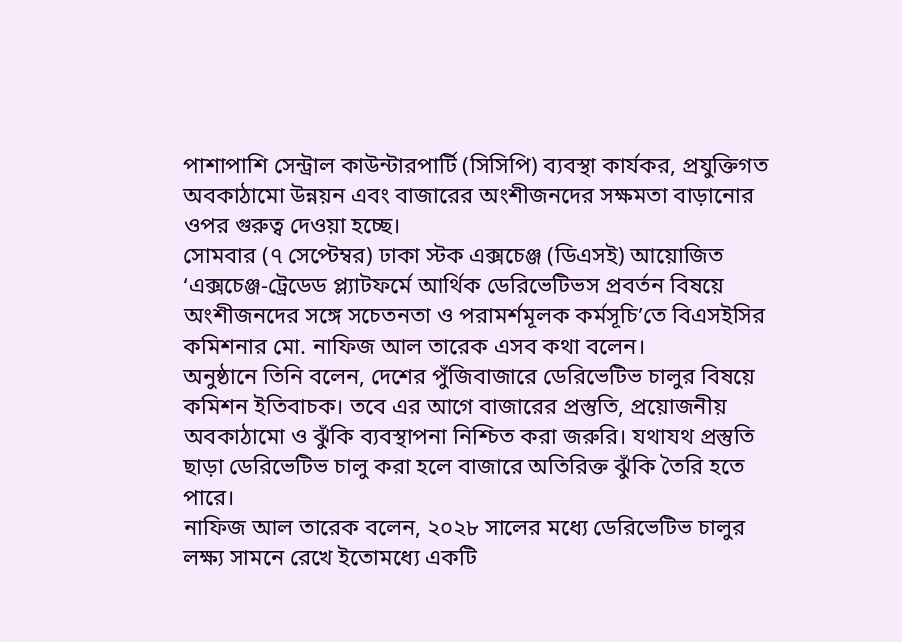পাশাপাশি সেন্ট্রাল কাউন্টারপার্টি (সিসিপি) ব্যবস্থা কার্যকর, প্রযুক্তিগত অবকাঠামো উন্নয়ন এবং বাজারের অংশীজনদের সক্ষমতা বাড়ানোর ওপর গুরুত্ব দেওয়া হচ্ছে।
সোমবার (৭ সেপ্টেম্বর) ঢাকা স্টক এক্সচেঞ্জ (ডিএসই) আয়োজিত ‘এক্সচেঞ্জ-ট্রেডেড প্ল্যাটফর্মে আর্থিক ডেরিভেটিভস প্রবর্তন বিষয়ে অংশীজনদের সঙ্গে সচেতনতা ও পরামর্শমূলক কর্মসূচি’তে বিএসইসির কমিশনার মো. নাফিজ আল তারেক এসব কথা বলেন।
অনুষ্ঠানে তিনি বলেন, দেশের পুঁজিবাজারে ডেরিভেটিভ চালুর বিষয়ে কমিশন ইতিবাচক। তবে এর আগে বাজারের প্রস্তুতি, প্রয়োজনীয় অবকাঠামো ও ঝুঁকি ব্যবস্থাপনা নিশ্চিত করা জরুরি। যথাযথ প্রস্তুতি ছাড়া ডেরিভেটিভ চালু করা হলে বাজারে অতিরিক্ত ঝুঁকি তৈরি হতে পারে।
নাফিজ আল তারেক বলেন, ২০২৮ সালের মধ্যে ডেরিভেটিভ চালুর লক্ষ্য সামনে রেখে ইতোমধ্যে একটি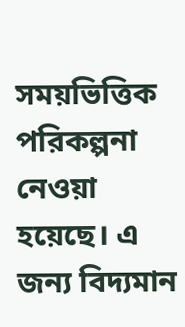সময়ভিত্তিক পরিকল্পনা নেওয়া হয়েছে। এ জন্য বিদ্যমান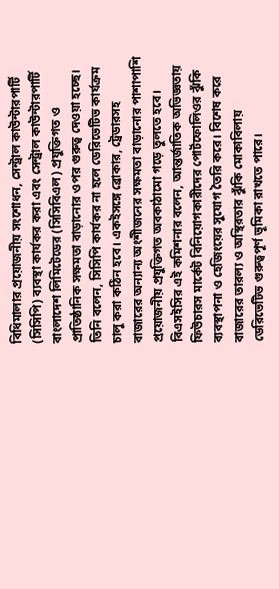বিধিমালার প্রয়োজনীয় সংশোধন, সেন্ট্রাল কাউন্টারপার্টি (সিসিপি) ব্যবস্থা কার্যকর করা এবং সেন্ট্রাল কাউন্টারপার্টি বাংলাদেশ লিমিটেডের (সিসিবিএল) প্রযুক্তিগত ও প্রাতিষ্ঠানিক সক্ষমতা বাড়ানোর ওপর গুরুত্ব দেওয়া হচ্ছে।
তিনি বলেন, সিসিপি কার্যকর না হলে ডেরিভেটিভ কার্যক্রম চালু করা কঠিন হবে। একইসঙ্গে ব্রোকার, ট্রেডারসহ বাজারের অন্যান্য অংশীজনের সক্ষমতা বাড়ানোর পাশাপাশি প্রয়োজনীয় প্রযুক্তিগত অবকাঠামো গড়ে তুলতে হবে।
বিএসইসির এই কমিশনার বলেন, আন্তর্জাতিক অভিজ্ঞতায় ফিউচারস মার্কেট বিনিয়োগকারীদের পোর্টফোলিওর ঝুঁকি ব্যবস্থাপনা ও হেজিংয়ের সুযোগ তৈরি করে। বিশেষ করে বাজারের তারল্য ও অস্থিরতার ঝুঁকি মোকাবিলায় ডেরিভেটিভ গুরুত্বপূর্ণ ভূমিকা রাখতে পারে।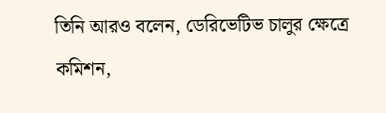তিনি আরও বলেন, ডেরিভেটিভ চালুর ক্ষেত্রে কমিশন,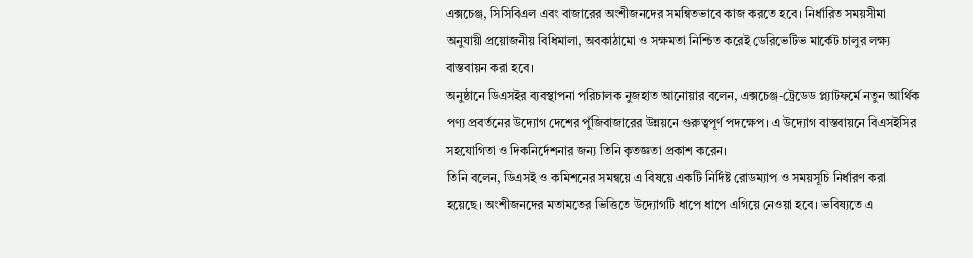এক্সচেঞ্জ, সিসিবিএল এবং বাজারের অংশীজনদের সমন্বিতভাবে কাজ করতে হবে। নির্ধারিত সময়সীমা অনুযায়ী প্রয়োজনীয় বিধিমালা, অবকাঠামো ও সক্ষমতা নিশ্চিত করেই ডেরিভেটিভ মার্কেট চালুর লক্ষ্য বাস্তবায়ন করা হবে।
অনুষ্ঠানে ডিএসইর ব্যবস্থাপনা পরিচালক নুজহাত আনোয়ার বলেন, এক্সচেঞ্জ-ট্রেডেড প্ল্যাটফর্মে নতুন আর্থিক পণ্য প্রবর্তনের উদ্যোগ দেশের পুঁজিবাজারের উন্নয়নে গুরুত্বপূর্ণ পদক্ষেপ। এ উদ্যোগ বাস্তবায়নে বিএসইসির সহযোগিতা ও দিকনির্দেশনার জন্য তিনি কৃতজ্ঞতা প্রকাশ করেন।
তিনি বলেন, ডিএসই ও কমিশনের সমন্বয়ে এ বিষয়ে একটি নির্দিষ্ট রোডম্যাপ ও সময়সূচি নির্ধারণ করা হয়েছে। অংশীজনদের মতামতের ভিত্তিতে উদ্যোগটি ধাপে ধাপে এগিয়ে নেওয়া হবে। ভবিষ্যতে এ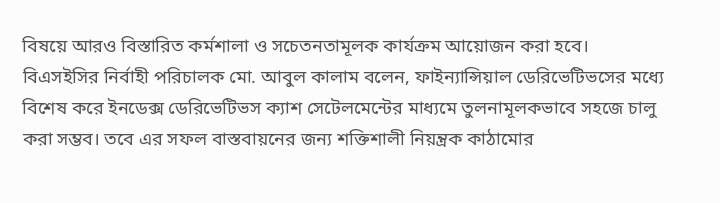বিষয়ে আরও বিস্তারিত কর্মশালা ও সচেতনতামূলক কার্যক্রম আয়োজন করা হবে।
বিএসইসির নির্বাহী পরিচালক মো. আবুল কালাম বলেন, ফাইন্যান্সিয়াল ডেরিভেটিভসের মধ্যে বিশেষ করে ইনডেক্স ডেরিভেটিভস ক্যাশ সেটেলমেন্টের মাধ্যমে তুলনামূলকভাবে সহজে চালু করা সম্ভব। তবে এর সফল বাস্তবায়নের জন্য শক্তিশালী নিয়ন্ত্রক কাঠামোর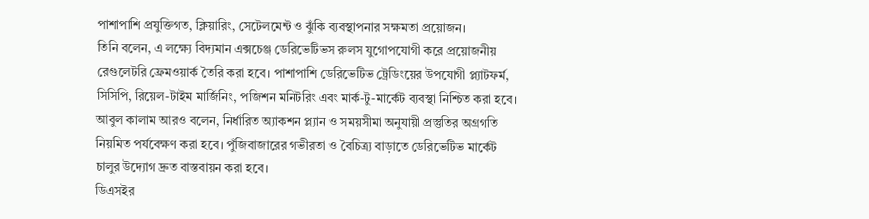পাশাপাশি প্রযুক্তিগত, ক্লিয়ারিং, সেটেলমেন্ট ও ঝুঁকি ব্যবস্থাপনার সক্ষমতা প্রয়োজন।
তিনি বলেন, এ লক্ষ্যে বিদ্যমান এক্সচেঞ্জ ডেরিভেটিভস রুলস যুগোপযোগী করে প্রয়োজনীয় রেগুলেটরি ফ্রেমওয়ার্ক তৈরি করা হবে। পাশাপাশি ডেরিভেটিভ ট্রেডিংয়ের উপযোগী প্ল্যাটফর্ম, সিসিপি, রিয়েল-টাইম মার্জিনিং, পজিশন মনিটরিং এবং মার্ক-টু-মার্কেট ব্যবস্থা নিশ্চিত করা হবে।
আবুল কালাম আরও বলেন, নির্ধারিত অ্যাকশন প্ল্যান ও সময়সীমা অনুযায়ী প্রস্তুতির অগ্রগতি নিয়মিত পর্যবেক্ষণ করা হবে। পুঁজিবাজারের গভীরতা ও বৈচিত্র্য বাড়াতে ডেরিভেটিভ মার্কেট চালুর উদ্যোগ দ্রুত বাস্তবায়ন করা হবে।
ডিএসইর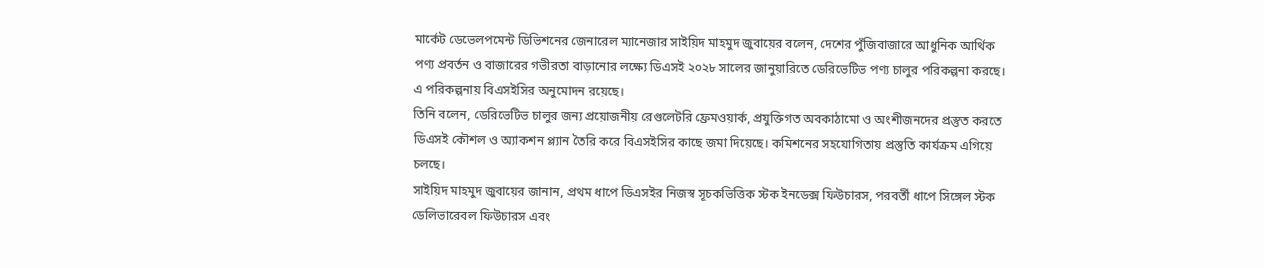মার্কেট ডেভেলপমেন্ট ডিভিশনের জেনারেল ম্যানেজার সাইয়িদ মাহমুদ জুবায়ের বলেন, দেশের পুঁজিবাজারে আধুনিক আর্থিক পণ্য প্রবর্তন ও বাজারের গভীরতা বাড়ানোর লক্ষ্যে ডিএসই ২০২৮ সালের জানুয়ারিতে ডেরিভেটিভ পণ্য চালুর পরিকল্পনা করছে। এ পরিকল্পনায় বিএসইসির অনুমোদন রয়েছে।
তিনি বলেন, ডেরিভেটিভ চালুর জন্য প্রয়োজনীয় রেগুলেটরি ফ্রেমওয়ার্ক, প্রযুক্তিগত অবকাঠামো ও অংশীজনদের প্রস্তুত করতে ডিএসই কৌশল ও অ্যাকশন প্ল্যান তৈরি করে বিএসইসির কাছে জমা দিয়েছে। কমিশনের সহযোগিতায় প্রস্তুতি কার্যক্রম এগিয়ে চলছে।
সাইয়িদ মাহমুদ জুবায়ের জানান, প্রথম ধাপে ডিএসইর নিজস্ব সূচকভিত্তিক স্টক ইনডেক্স ফিউচারস, পরবর্তী ধাপে সিঙ্গেল স্টক ডেলিভারেবল ফিউচারস এবং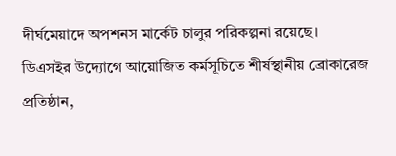দীর্ঘমেয়াদে অপশনস মার্কেট চালুর পরিকল্পনা রয়েছে।
ডিএসইর উদ্যোগে আয়োজিত কর্মসূচিতে শীর্ষস্থানীয় ব্রোকারেজ প্রতিষ্ঠান,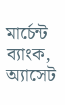মার্চেন্ট ব্যাংক, অ্যাসেট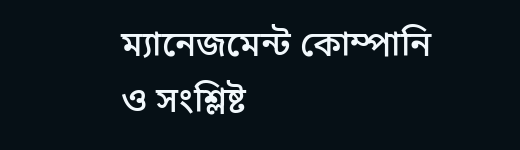ম্যানেজমেন্ট কোম্পানি ও সংশ্লিষ্ট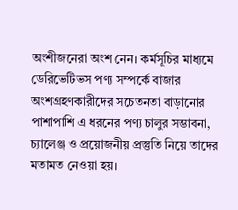অংশীজনেরা অংশ নেন। কর্মসূচির মাধ্যমে ডেরিভেটিভস পণ্য সম্পর্কে বাজার অংশগ্রহণকারীদের সচেতনতা বাড়ানোর পাশাপাশি এ ধরনের পণ্য চালুর সম্ভাবনা, চ্যালেঞ্জ ও প্রয়োজনীয় প্রস্তুতি নিয়ে তাদের মতামত নেওয়া হয়।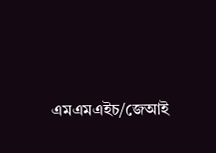এমএমএইচ/জেআই